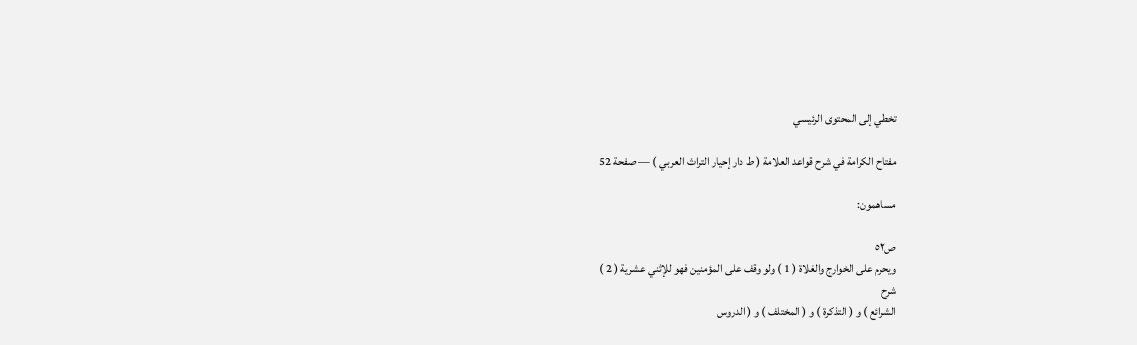تخطي إلى المحتوى الرئيسي

مفتاح الكرامة في شرح قواعد العلامة ( ط دار إحيار التراث العربي ) — صفحة 52

مساهمون:

ص٥٢
ويحرم على الخوارج والغلاة ( 1 ) ولو وقف على المؤمنين فهو للإثني عشرية ( 2 )
شرح
الشرائع ) و ( التذكرة ) و ( المختلف ) و ( الدروس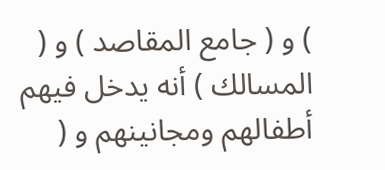) و ( جامع المقاصد ) و ( المسالك ) أنه يدخل فيهم أطفالهم ومجانينهم و (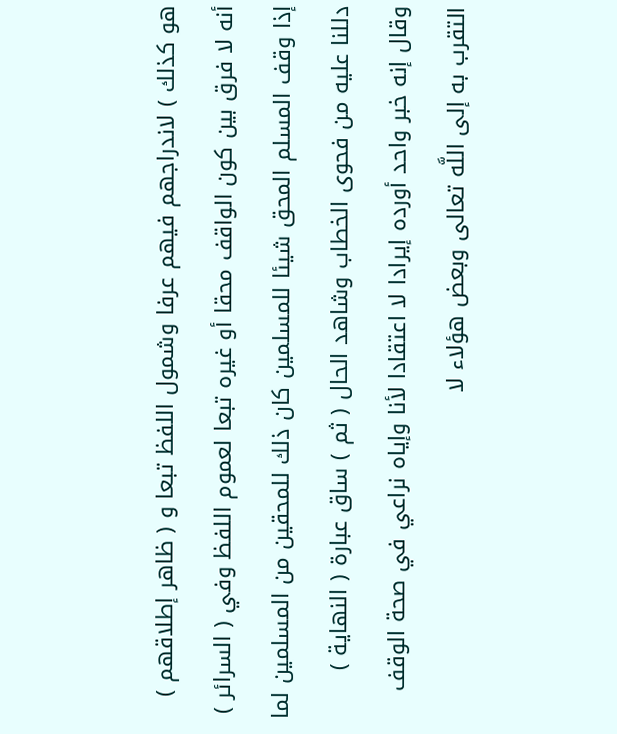هو كذلك ) لاندراجهم فيهم عرفا وشمول اللفظ تبعا و ( ظاهر إطلاقهم ) أنه لا فرق بين كون الواقف محقا أو غيره تبعا لعموم اللفظ وفي ( السرائر ) إذا وقف المسلم المحق شيئا للمسلمين كان ذلك للمحقين من المسلمين لما دللنا عليه من فحوى الخطاب وشاهد الحال ( ثم ) ساق عبارة ( النهاية ) وقال إنه خبر واحد أورده إيرادا لا اعتقادا لأنا وإياه نراعي في صحة الوقف التقرب به إلى اللَّه تعالى وبعض هؤلاء لا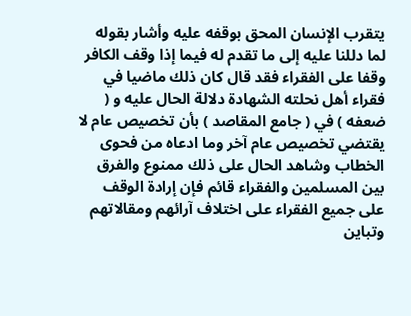يتقرب الإنسان المحق بوقفه عليه وأشار بقوله لما دللنا عليه إلى ما تقدم له فيما إذا وقف الكافر وقفا على الفقراء فقد قال كان ذلك ماضيا في فقراء أهل نحلته الشهادة دلالة الحال عليه و ( ضعفه ) في ( جامع المقاصد ) بأن تخصيص عام لا يقتضي تخصيص عام آخر وما ادعاه من فحوى الخطاب وشاهد الحال على ذلك ممنوع والفرق بين المسلمين والفقراء قائم فإن إرادة الوقف على جميع الفقراء على اختلاف آرائهم ومقالاتهم وتباين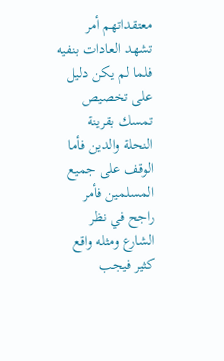معتقداتهم أمر تشهد العادات بنفيه فلما لم يكن دليل على تخصيص تمسك بقرينة النحلة والدين فأما الوقف على جميع المسلمين فأمر راجح في نظر الشارع ومثله واقع كثير فيجب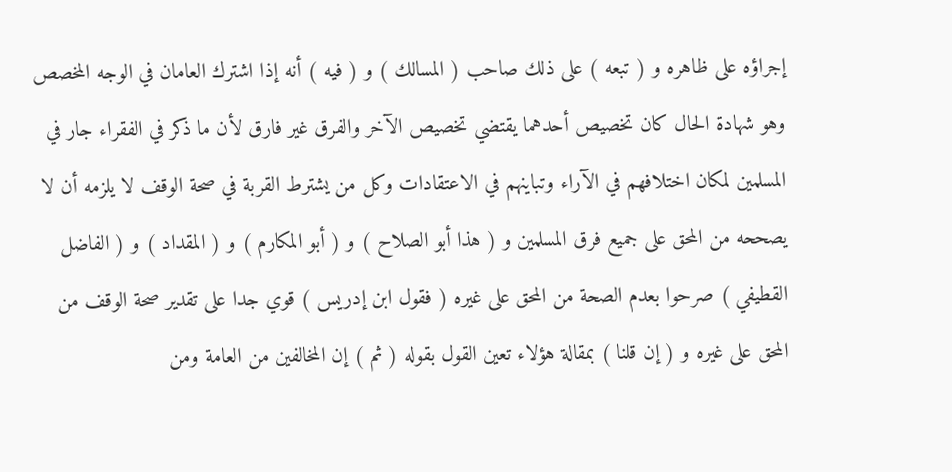إجراؤه على ظاهره و ( تبعه ) على ذلك صاحب ( المسالك ) و ( فيه ) أنه إذا اشترك العامان في الوجه المخصص وهو شهادة الحال كان تخصيص أحدهما يقتضي تخصيص الآخر والفرق غير فارق لأن ما ذكر في الفقراء جار في المسلمين لمكان اختلافهم في الآراء وتباينهم في الاعتقادات وكل من يشترط القربة في صحة الوقف لا يلزمه أن لا يصححه من المحق على جميع فرق المسلمين و ( هذا أبو الصلاح ) و ( أبو المكارم ) و ( المقداد ) و ( الفاضل القطيفي ) صرحوا بعدم الصحة من المحق على غيره ( فقول ابن إدريس ) قوي جدا على تقدير صحة الوقف من المحق على غيره و ( إن قلنا ) بمقالة هؤلاء تعين القول بقوله ( ثم ) إن المخالفين من العامة ومن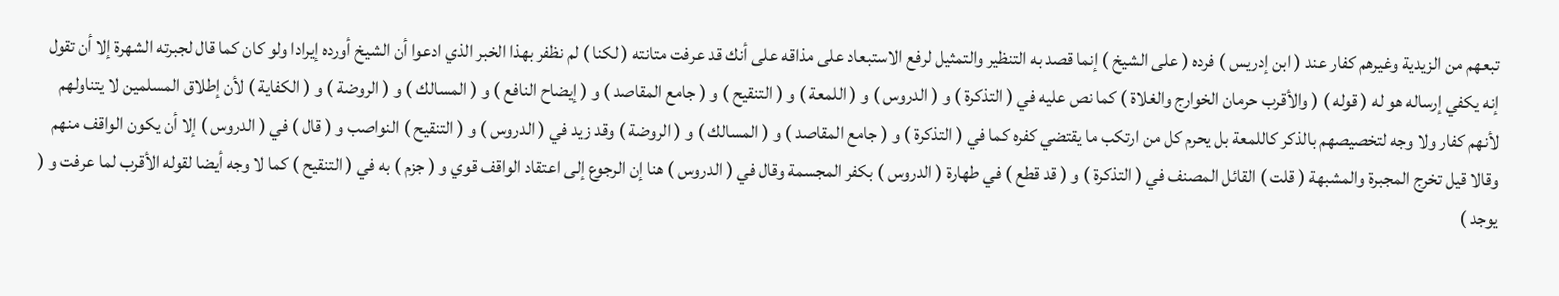تبعهم من الزيدية وغيرهم كفار عند ( ابن إدريس ) فرده ( على الشيخ ) إنما قصد به التنظير والتمثيل لرفع الاستبعاد على مذاقه على أنك قد عرفت متانته ( لكنا ) لم نظفر بهذا الخبر الذي ادعوا أن الشيخ أورده إيرادا ولو كان كما قال لجبرته الشهرة إلا أن تقول إنه يكفي إرساله هو له ( قوله ) ( والأقرب حرمان الخوارج والغلاة ) كما نص عليه في ( التذكرة ) و ( الدروس ) و ( اللمعة ) و ( التنقيح ) و ( جامع المقاصد ) و ( إيضاح النافع ) و ( المسالك ) و ( الروضة ) و ( الكفاية ) لأن إطلاق المسلمين لا يتناولهم لأنهم كفار ولا وجه لتخصيصهم بالذكر كاللمعة بل يحرم كل من ارتكب ما يقتضي كفره كما في ( التذكرة ) و ( جامع المقاصد ) و ( المسالك ) و ( الروضة ) وقد زيد في ( الدروس ) و ( التنقيح ) النواصب و ( قال ) في ( الدروس ) إلا أن يكون الواقف منهم وقالا قيل تخرج المجبرة والمشبهة ( قلت ) القائل المصنف في ( التذكرة ) و ( قد قطع ) في طهارة ( الدروس ) بكفر المجسمة وقال في ( الدروس ) هنا إن الرجوع إلى اعتقاد الواقف قوي و ( جزم ) به في ( التنقيح ) كما لا وجه أيضا لقوله الأقرب لما عرفت و ( يوجد )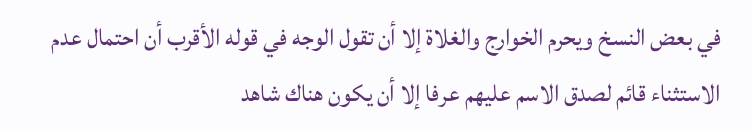في بعض النسخ ويحرم الخوارج والغلاة إلا أن تقول الوجه في قوله الأقرب أن احتمال عدم الاستثناء قائم لصدق الاسم عليهم عرفا إلا أن يكون هناك شاهد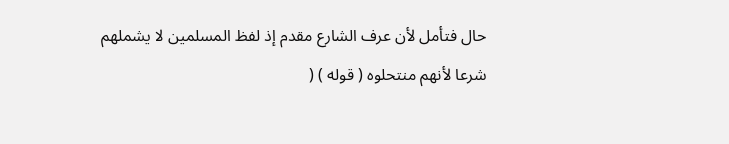حال فتأمل لأن عرف الشارع مقدم إذ لفظ المسلمين لا يشملهم شرعا لأنهم منتحلوه ( قوله ) (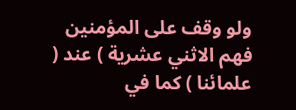ولو وقف على المؤمنين فهم الاثني عشرية ) عند ( علمائنا ) كما في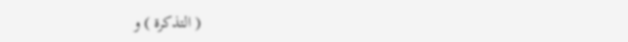( التذكرة ) و